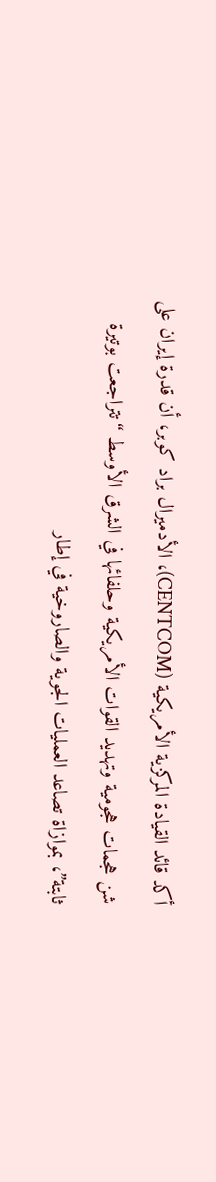أكد قائد القيادة المركزية الأمريكية (CENTCOM)، الأدميرال براد كوبر، أن قدرة إيران على شن هجمات هجومية وتهديد القوات الأمريكية وحلفائها في الشرق الأوسط “تتراجعت بوتيرة ثابتة”، بموازاة تصاعد العمليات الجوية والصاروخية في إطار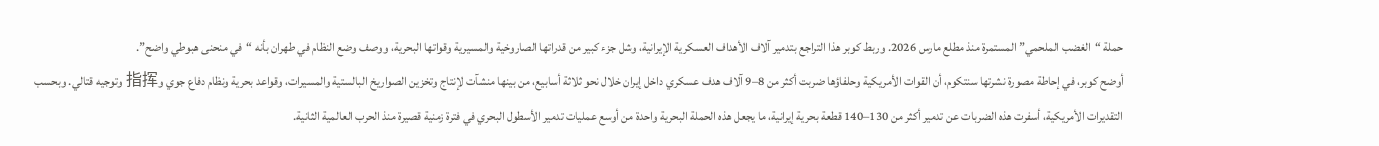حملة “الغضب الملحمي” المستمرة منذ مطلع مارس 2026. وربط كوبر هذا التراجع بتدمير آلاف الأهداف العسكرية الإيرانية، وشل جزء كبير من قدراتها الصاروخية والمسيرية وقواتها البحرية، ووصف وضع النظام في طهران بأنه “في منحنى هبوطي واضح”.
أوضح كوبر، في إحاطة مصورة نشرتها سنتكوم، أن القوات الأمريكية وحلفاؤها ضربت أكثر من 8–9 آلاف هدف عسكري داخل إيران خلال نحو ثلاثة أسابيع، من بينها منشآت لإنتاج وتخزين الصواريخ البالستية والمسيرات، وقواعد بحرية ونظام دفاع جوي و指挥 وتوجيه قتالي. وبحسب التقديرات الأمريكية، أسفرت هذه الضربات عن تدمير أكثر من 130–140 قطعة بحرية إيرانية، ما يجعل هذه الحملة البحرية واحدة من أوسع عمليات تدمير الأسطول البحري في فترة زمنية قصيرة منذ الحرب العالمية الثانية.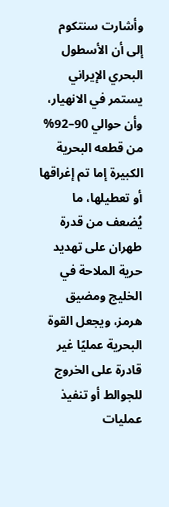وأشارت سنتكوم إلى أن الأسطول البحري الإيراني يستمر في الانهيار، وأن حوالي 90–92% من قطعه البحرية الكبيرة إما تم إغراقها أو تعطيلها، ما يُضعف من قدرة طهران على تهديد حرية الملاحة في الخليج ومضيق هرمز، ويجعل القوة البحرية عمليًا غير قادرة على الخروج للجوالط أو تنفيذ عمليات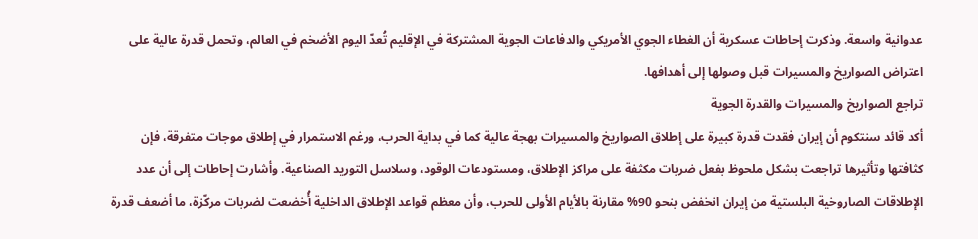عدوانية واسعة. وذكرت إحاطات عسكرية أن الغطاء الجوي الأمريكي والدفاعات الجوية المشتركة في الإقليم تُعدّ اليوم الأضخم في العالم، وتحمل قدرة عالية على اعتراض الصواريخ والمسيرات قبل وصولها إلى أهدافها.
تراجع الصواريخ والمسيرات والقدرة الجوية
أكد قائد سنتكوم أن إيران فقدت قدرة كبيرة على إطلاق الصواريخ والمسيرات بهجة عالية كما في بداية الحرب، ورغم الاستمرار في إطلاق موجات متفرقة، فإن كثافتها وتأثيرها تراجعت بشكل ملحوظ بفعل ضربات مكثفة على مراكز الإطلاق، ومستودعات الوقود، وسلاسل التوريد الصناعية. وأشارت إحاطات إلى أن عدد الإطلاقات الصاروخية البلستية من إيران انخفض بنحو 90% مقارنة بالأيام الأولى للحرب، وأن معظم قواعد الإطلاق الداخلية أُخضعت لضربات مركّزة، ما أضعف قدرة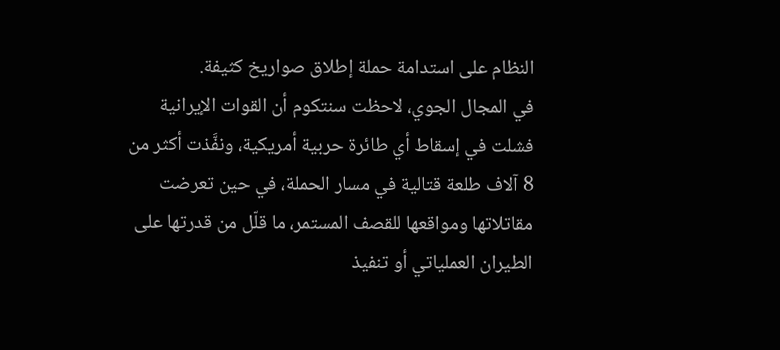النظام على استدامة حملة إطلاق صواريخ كثيفة.
في المجال الجوي، لاحظت سنتكوم أن القوات الإيرانية فشلت في إسقاط أي طائرة حربية أمريكية، ونفَّذت أكثر من 8 آلاف طلعة قتالية في مسار الحملة، في حين تعرضت مقاتلاتها ومواقعها للقصف المستمر، ما قلّل من قدرتها على الطيران العملياتي أو تنفيذ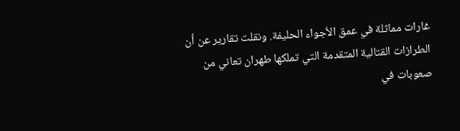غارات مماثلة في عمق الأجواء الحليفة. ونقلت تقارير عن أن الطرازات القتالية المتقدمة التي تملكها طهران تعاني من صعوبات في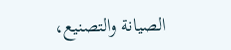الصيانة والتصنيع،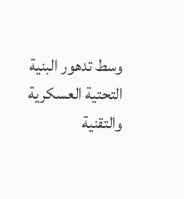وسط تدهور البنية التحتية العسكرية والتقنية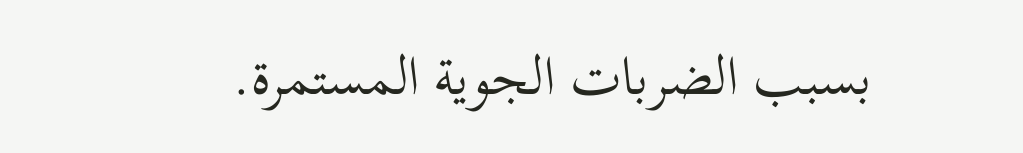بسبب الضربات الجوية المستمرة.